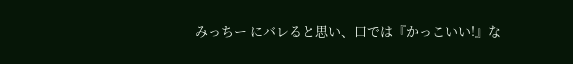みっちー にバレると思い、口では『かっこいい!』な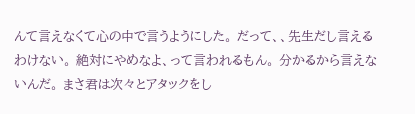んて言えなくて心の中で言うようにした。 だって、、先生だし言えるわけない。 絶対にやめなよ、って言われるもん。 分かるから言えないんだ。 まさ君は次々とアタックをし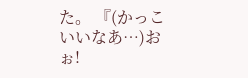た。 『(かっこいいなあ…)おぉ!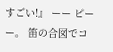すごい!』 ーー ピーー。 笛の合図でコ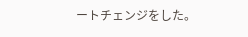ートチェンジをした。